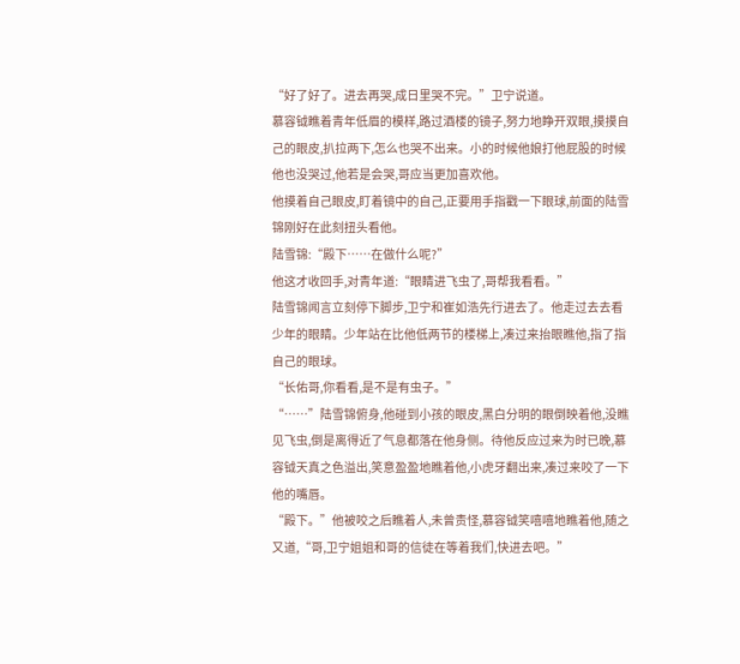“好了好了。进去再哭,成日里哭不完。”卫宁说道。
慕容钺瞧着青年低眉的模样,路过酒楼的镜子,努力地睁开双眼,摸摸自己的眼皮,扒拉两下,怎么也哭不出来。小的时候他娘打他屁股的时候他也没哭过,他若是会哭,哥应当更加喜欢他。
他摸着自己眼皮,盯着镜中的自己,正要用手指戳一下眼球,前面的陆雪锦刚好在此刻扭头看他。
陆雪锦:“殿下……在做什么呢?”
他这才收回手,对青年道:“眼睛进飞虫了,哥帮我看看。”
陆雪锦闻言立刻停下脚步,卫宁和崔如浩先行进去了。他走过去去看少年的眼睛。少年站在比他低两节的楼梯上,凑过来抬眼瞧他,指了指自己的眼球。
“长佑哥,你看看,是不是有虫子。”
“……”陆雪锦俯身,他碰到小孩的眼皮,黑白分明的眼倒映着他,没瞧见飞虫,倒是离得近了气息都落在他身侧。待他反应过来为时已晚,慕容钺天真之色溢出,笑意盈盈地瞧着他,小虎牙翻出来,凑过来咬了一下他的嘴唇。
“殿下。”他被咬之后瞧着人,未曾责怪,慕容钺笑嘻嘻地瞧着他,随之又道,“哥,卫宁姐姐和哥的信徒在等着我们,快进去吧。”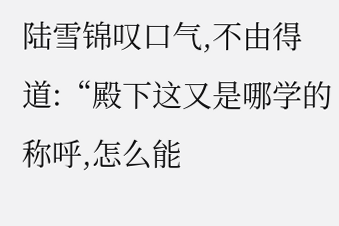陆雪锦叹口气,不由得道:“殿下这又是哪学的称呼,怎么能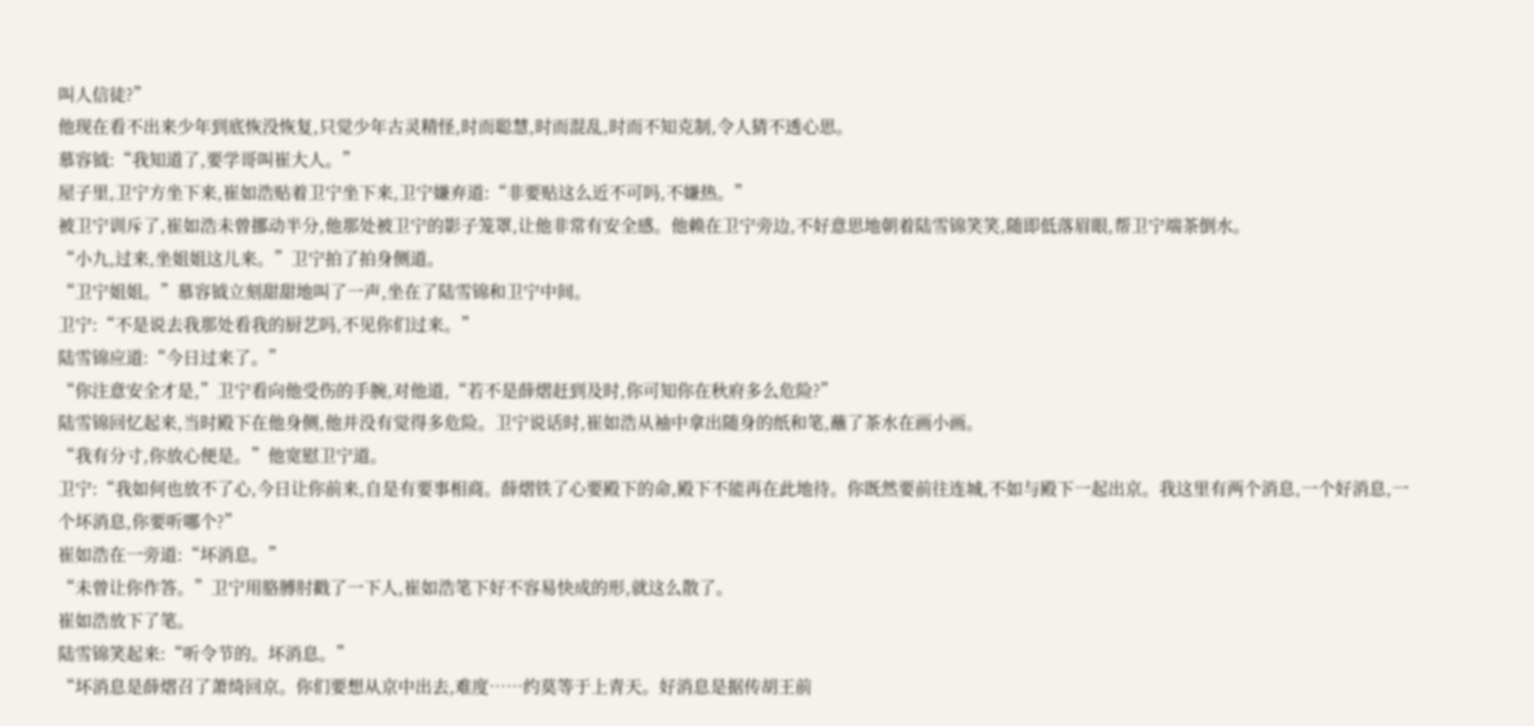叫人信徒?”
他现在看不出来少年到底恢没恢复,只觉少年古灵精怪,时而聪慧,时而混乱,时而不知克制,令人猜不透心思。
慕容钺:“我知道了,要学哥叫崔大人。”
屋子里,卫宁方坐下来,崔如浩贴着卫宁坐下来,卫宁嫌弃道:“非要贴这么近不可吗,不嫌热。”
被卫宁训斥了,崔如浩未曾挪动半分,他那处被卫宁的影子笼罩,让他非常有安全感。他赖在卫宁旁边,不好意思地朝着陆雪锦笑笑,随即低落眉眼,帮卫宁端茶倒水。
“小九,过来,坐姐姐这儿来。”卫宁拍了拍身侧道。
“卫宁姐姐。”慕容钺立刻甜甜地叫了一声,坐在了陆雪锦和卫宁中间。
卫宁:“不是说去我那处看我的厨艺吗,不见你们过来。”
陆雪锦应道:“今日过来了。”
“你注意安全才是,”卫宁看向他受伤的手腕,对他道,“若不是薛熠赶到及时,你可知你在秋府多么危险?”
陆雪锦回忆起来,当时殿下在他身侧,他并没有觉得多危险。卫宁说话时,崔如浩从袖中拿出随身的纸和笔,蘸了茶水在画小画。
“我有分寸,你放心便是。”他宽慰卫宁道。
卫宁:“我如何也放不了心,今日让你前来,自是有要事相商。薛熠铁了心要殿下的命,殿下不能再在此地待。你既然要前往连城,不如与殿下一起出京。我这里有两个消息,一个好消息,一个坏消息,你要听哪个?”
崔如浩在一旁道:“坏消息。”
“未曾让你作答。”卫宁用胳膊肘戳了一下人,崔如浩笔下好不容易快成的形,就这么散了。
崔如浩放下了笔。
陆雪锦笑起来:“听令节的。坏消息。”
“坏消息是薛熠召了萧绮回京。你们要想从京中出去,难度……约莫等于上青天。好消息是据传胡王前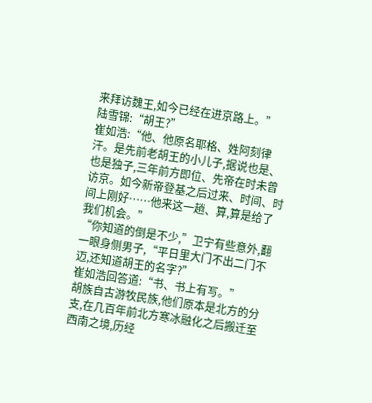来拜访魏王,如今已经在进京路上。”
陆雪锦:“胡王?”
崔如浩:“他、他原名耶格、姓阿刻律汗。是先前老胡王的小儿子,据说也是、也是独子,三年前方即位、先帝在时未曾访京。如今新帝登基之后过来、时间、时间上刚好……他来这一趟、算,算是给了我们机会。”
“你知道的倒是不少,”卫宁有些意外,翻一眼身侧男子,“平日里大门不出二门不迈,还知道胡王的名字?”
崔如浩回答道:“书、书上有写。”
胡族自古游牧民族,他们原本是北方的分支,在几百年前北方寒冰融化之后搬迁至西南之境,历经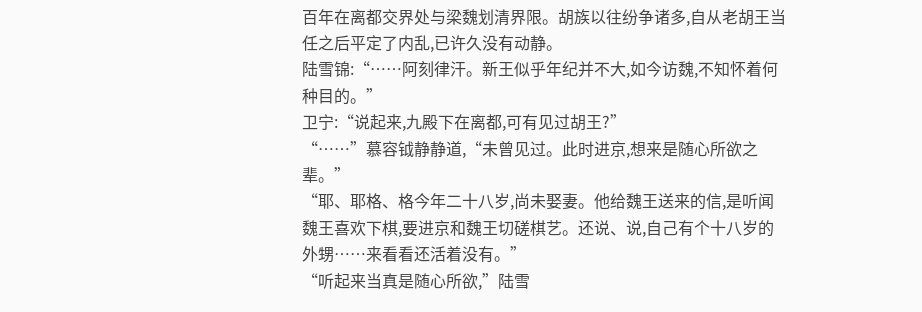百年在离都交界处与梁魏划清界限。胡族以往纷争诸多,自从老胡王当任之后平定了内乱,已许久没有动静。
陆雪锦:“……阿刻律汗。新王似乎年纪并不大,如今访魏,不知怀着何种目的。”
卫宁:“说起来,九殿下在离都,可有见过胡王?”
“……”慕容钺静静道,“未曾见过。此时进京,想来是随心所欲之辈。”
“耶、耶格、格今年二十八岁,尚未娶妻。他给魏王送来的信,是听闻魏王喜欢下棋,要进京和魏王切磋棋艺。还说、说,自己有个十八岁的外甥……来看看还活着没有。”
“听起来当真是随心所欲,”陆雪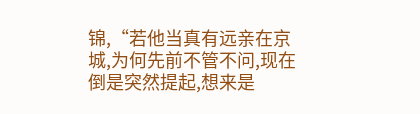锦,“若他当真有远亲在京城,为何先前不管不问,现在倒是突然提起,想来是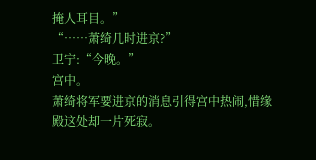掩人耳目。”
“……萧绮几时进京?”
卫宁:“今晚。”
宫中。
萧绮将军要进京的消息引得宫中热闹,惜缘殿这处却一片死寂。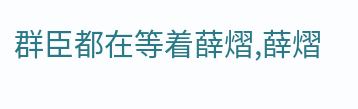群臣都在等着薛熠,薛熠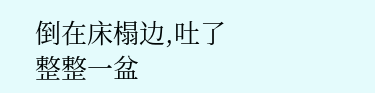倒在床榻边,吐了整整一盆